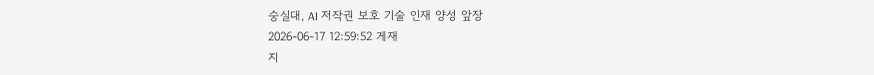숭실대, AI 저작권 보호 기술 인재 양성 앞장
2026-06-17 12:59:52 게재
지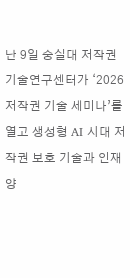난 9일 숭실대 저작권기술연구센터가 ‘2026 저작권 기술 세미나’를 열고 생성형 AI 시대 저작권 보호 기술과 인재 양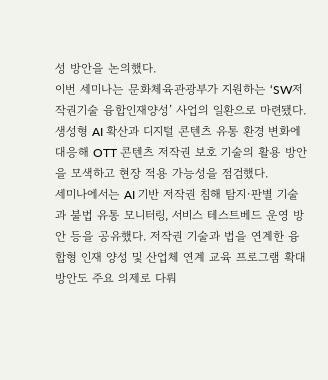성 방안을 논의했다.
이번 세미나는 문화체육관광부가 지원하는 ‘SW저작권기술 융합인재양성’ 사업의 일환으로 마련됐다. 생성형 AI 확산과 디지털 콘텐츠 유통 환경 변화에 대응해 OTT 콘텐츠 저작권 보호 기술의 활용 방안을 모색하고 현장 적용 가능성을 점검했다.
세미나에서는 AI 기반 저작권 침해 탐지·판별 기술과 불법 유통 모니터링, 서비스 테스트베드 운영 방안 등을 공유했다. 저작권 기술과 법을 연계한 융합형 인재 양성 및 산업체 연계 교육 프로그램 확대 방안도 주요 의제로 다뤄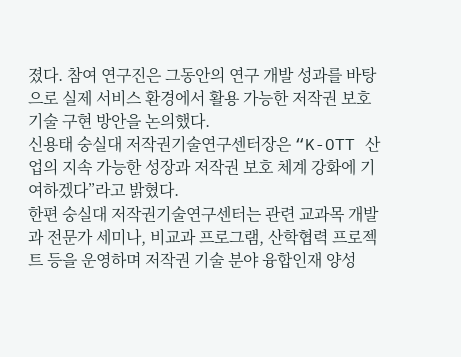졌다. 참여 연구진은 그동안의 연구 개발 성과를 바탕으로 실제 서비스 환경에서 활용 가능한 저작권 보호 기술 구현 방안을 논의했다.
신용태 숭실대 저작권기술연구센터장은 “K-OTT 산업의 지속 가능한 성장과 저작권 보호 체계 강화에 기여하겠다”라고 밝혔다.
한편 숭실대 저작권기술연구센터는 관련 교과목 개발과 전문가 세미나, 비교과 프로그램, 산학협력 프로젝트 등을 운영하며 저작권 기술 분야 융합인재 양성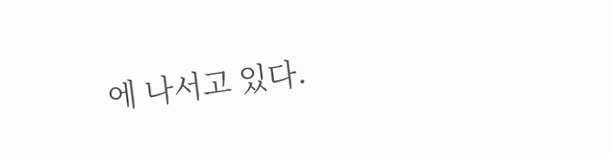에 나서고 있다.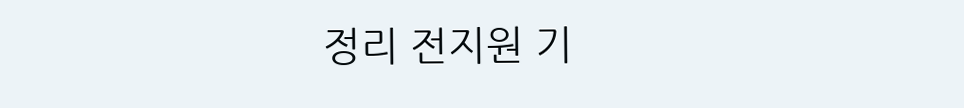정리 전지원 기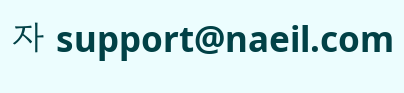자 support@naeil.com